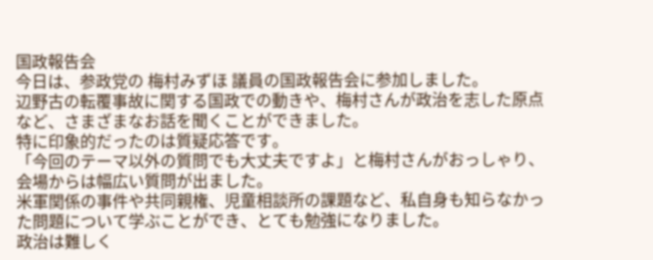国政報告会
今日は、参政党の 梅村みずほ 議員の国政報告会に参加しました。
辺野古の転覆事故に関する国政での動きや、梅村さんが政治を志した原点など、さまざまなお話を聞くことができました。
特に印象的だったのは質疑応答です。
「今回のテーマ以外の質問でも大丈夫ですよ」と梅村さんがおっしゃり、会場からは幅広い質問が出ました。
米軍関係の事件や共同親権、児童相談所の課題など、私自身も知らなかった問題について学ぶことができ、とても勉強になりました。
政治は難しく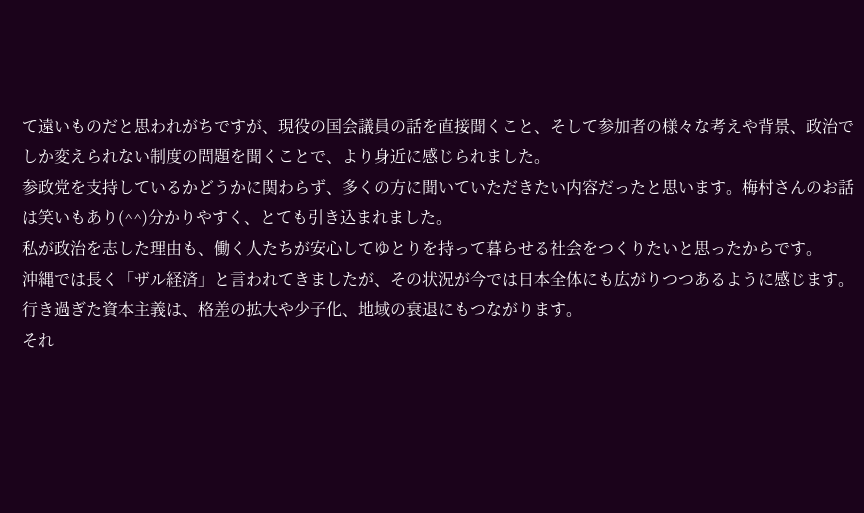て遠いものだと思われがちですが、現役の国会議員の話を直接聞くこと、そして参加者の様々な考えや背景、政治でしか変えられない制度の問題を聞くことで、より身近に感じられました。
参政党を支持しているかどうかに関わらず、多くの方に聞いていただきたい内容だったと思います。梅村さんのお話は笑いもあり(^^)分かりやすく、とても引き込まれました。
私が政治を志した理由も、働く人たちが安心してゆとりを持って暮らせる社会をつくりたいと思ったからです。
沖縄では長く「ザル経済」と言われてきましたが、その状況が今では日本全体にも広がりつつあるように感じます。
行き過ぎた資本主義は、格差の拡大や少子化、地域の衰退にもつながります。
それ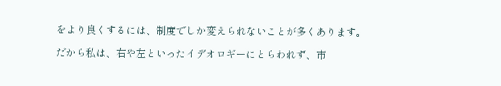をより良くするには、制度でしか変えられないことが多くあります。
だから私は、右や左といったイデオロギーにとらわれず、市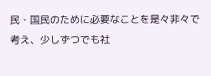民・国民のために必要なことを是々非々で考え、少しずつでも社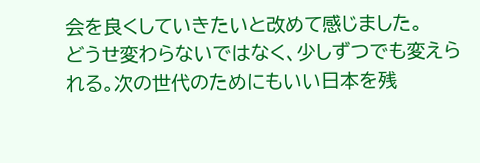会を良くしていきたいと改めて感じました。
どうせ変わらないではなく、少しずつでも変えられる。次の世代のためにもいい日本を残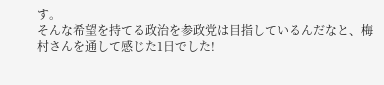す。
そんな希望を持てる政治を参政党は目指しているんだなと、梅村さんを通して感じた1日でした!